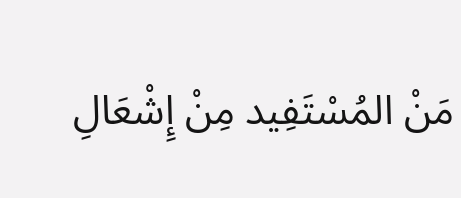مَنْ المُسْتَفِيد مِنْ إِشْعَالِ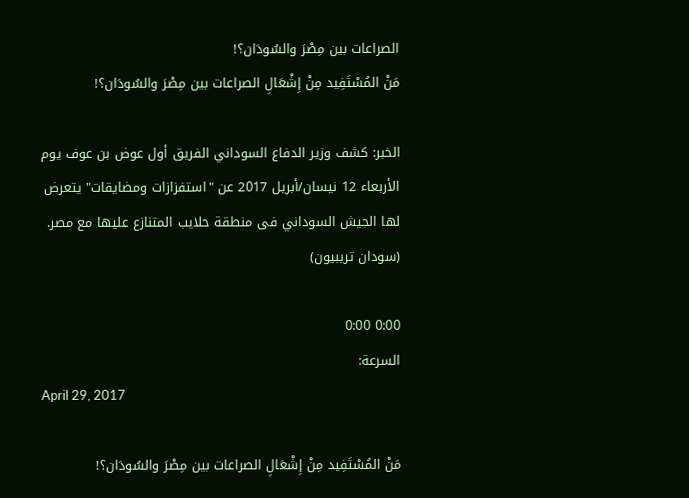الصراعات بين مِصْرَ والسُودَان؟!
مَنْ المُسْتَفِيد مِنْ إِشْعَالِ الصراعات بين مِصْرَ والسُودَان؟!

الخبر: كشف وزير الدفاع السوداني الفريق أول عوض بن عوف يوم الأربعاء 12 نيسان/أبريل 2017 عن "استفزازات ومضايقات" يتعرض لها الجيش السوداني فى منطقة حلايب المتنازع عليها مع مصر. (سودان تريبيون)

0:00 0:00
السرعة:
April 29, 2017

مَنْ المُسْتَفِيد مِنْ إِشْعَالِ الصراعات بين مِصْرَ والسُودَان؟!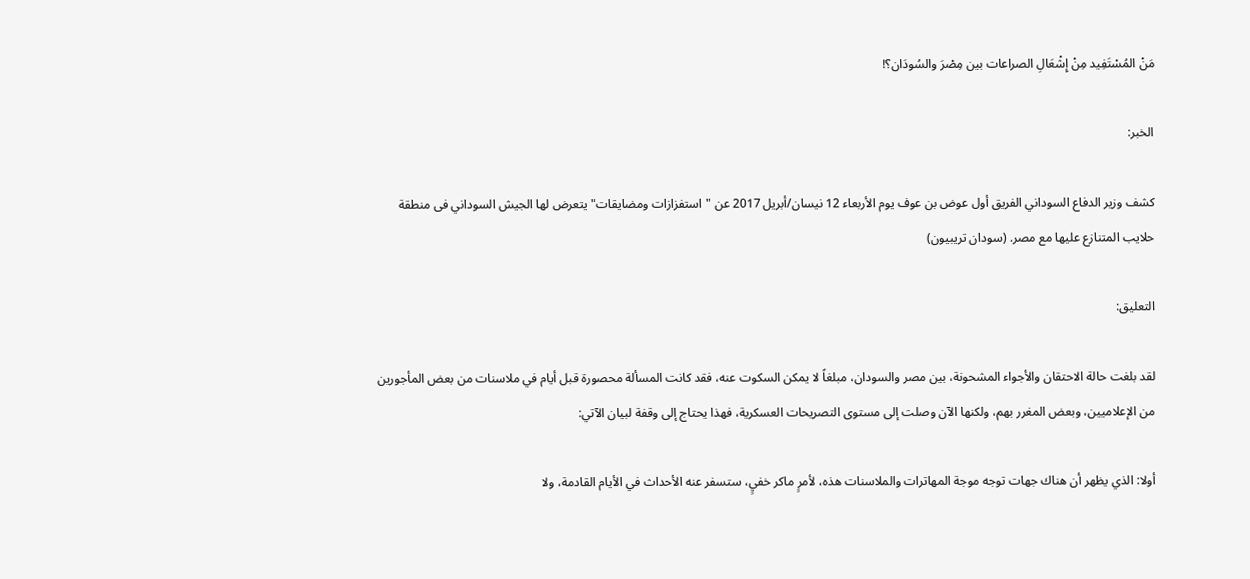مَنْ المُسْتَفِيد مِنْ إِشْعَالِ الصراعات بين مِصْرَ والسُودَان؟!

الخبر:

كشف وزير الدفاع السوداني الفريق أول عوض بن عوف يوم الأربعاء 12 نيسان/أبريل 2017 عن "استفزازات ومضايقات" يتعرض لها الجيش السوداني فى منطقة حلايب المتنازع عليها مع مصر. (سودان تريبيون)

التعليق:

لقد بلغت حالة الاحتقان والأجواء المشحونة، بين مصر والسودان، مبلغاً لا يمكن السكوت عنه، فقد كانت المسألة محصورة قبل أيام في ملاسنات من بعض المأجورين من الإعلاميين، وبعض المغرر بهم، ولكنها الآن وصلت إلى مستوى التصريحات العسكرية، فهذا يحتاج إلى وقفة لبيان الآتي:

أولا: الذي يظهر أن هناك جهات توجه موجة المهاترات والملاسنات هذه، لأمرٍ ماكر خفيٍ، ستسفر عنه الأحداث في الأيام القادمة، ولا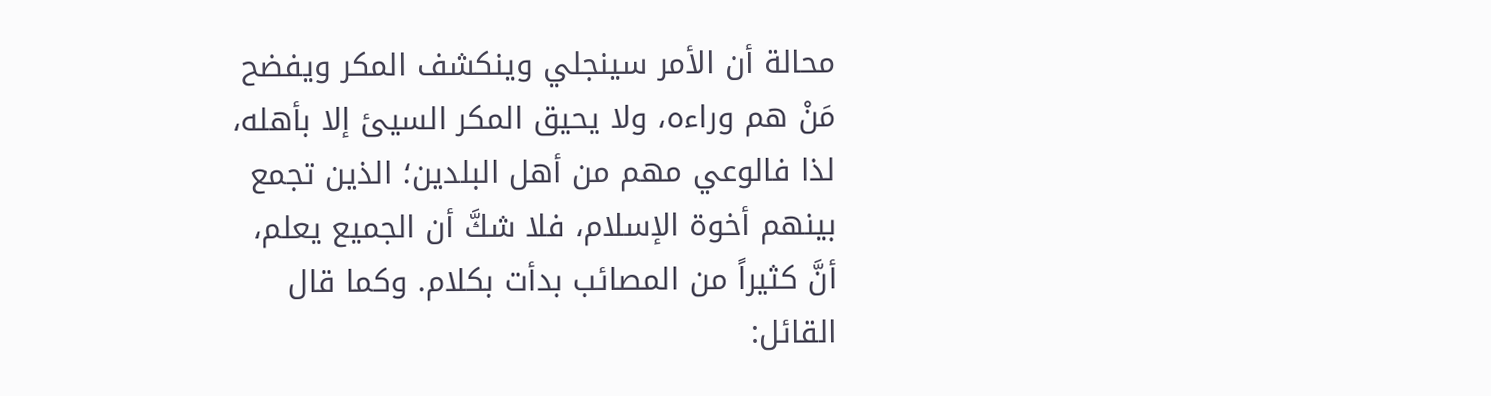محالة أن الأمر سينجلي وينكشف المكر ويفضح مَنْ هم وراءه، ولا يحيق المكر السيئ إلا بأهله، لذا فالوعي مهم من أهل البلدين؛ الذين تجمع بينهم أخوة الإسلام، فلا شكَّ أن الجميع يعلم، أنَّ كثيراً من المصائب بدأت بكلام. وكما قال القائل: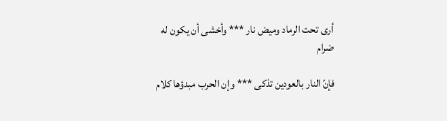أرى تحت الرماد وميض نار *** وأخشى أن يكون له ضرام

فإنّ النار بالعودين تذكى *** وإن الحرب مبدؤها كلام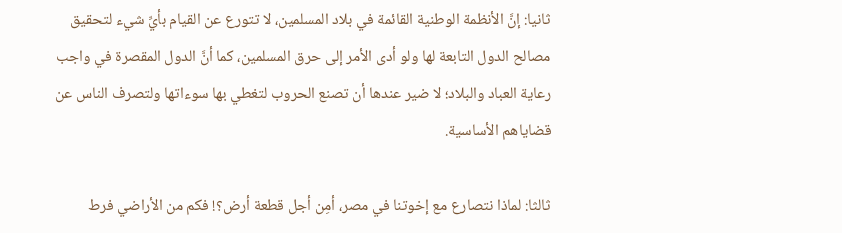ثانيا: إنَّ الأنظمة الوطنية القائمة في بلاد المسلمين، لا تتورع عن القيام بأيِّ شيء لتحقيق مصالح الدول التابعة لها ولو أدى الأمر إلى حرق المسلمين، كما أنَّ الدول المقصرة في واجب رعاية العباد والبلاد؛ لا ضير عندها أن تصنع الحروب لتغطي بها سوءاتها ولتصرف الناس عن قضاياهم الأساسية.

ثالثا: لماذا نتصارع مع إخوتنا في مصر، أمِن أجل قطعة أرض؟! فكم من الأراضي فرط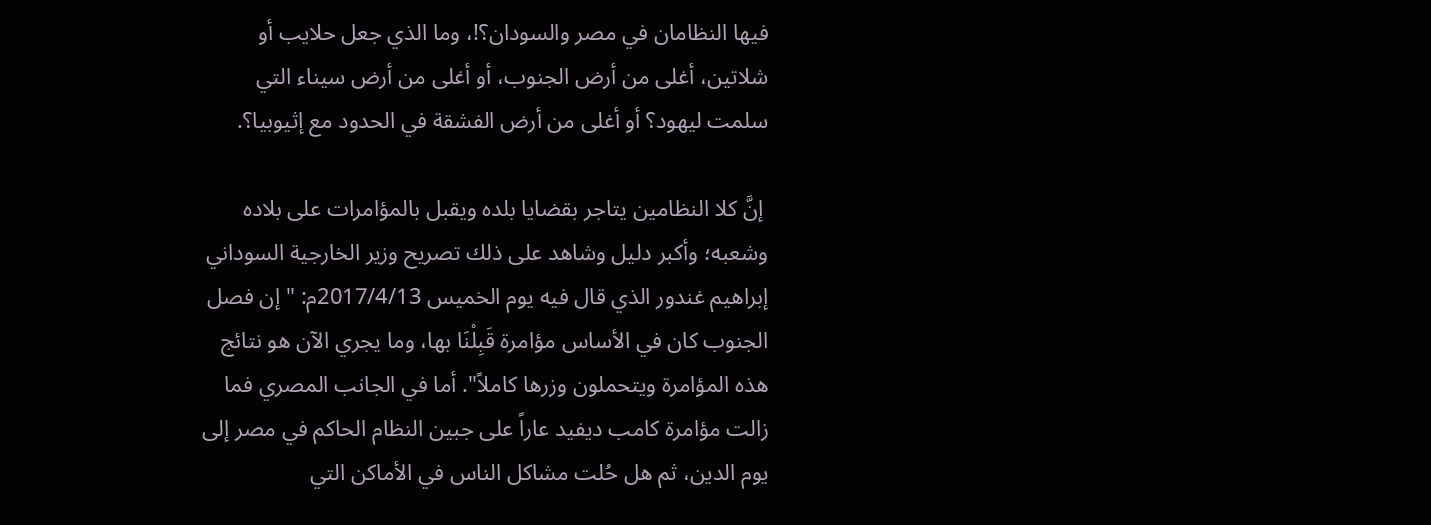فيها النظامان في مصر والسودان؟!، وما الذي جعل حلايب أو شلاتين، أغلى من أرض الجنوب، أو أغلى من أرض سيناء التي سلمت ليهود؟ أو أغلى من أرض الفشقة في الحدود مع إثيوبيا؟.

 إنَّ كلا النظامين يتاجر بقضايا بلده ويقبل بالمؤامرات على بلاده وشعبه؛ وأكبر دليل وشاهد على ذلك تصريح وزير الخارجية السوداني إبراهيم غندور الذي قال فيه يوم الخميس 2017/4/13م: "إن فصل الجنوب كان في الأساس مؤامرة قَبِلْنَا بها، وما يجري الآن هو نتائج هذه المؤامرة ويتحملون وزرها كاملاً". أما في الجانب المصري فما زالت مؤامرة كامب ديفيد عاراً على جبين النظام الحاكم في مصر إلى يوم الدين، ثم هل حُلت مشاكل الناس في الأماكن التي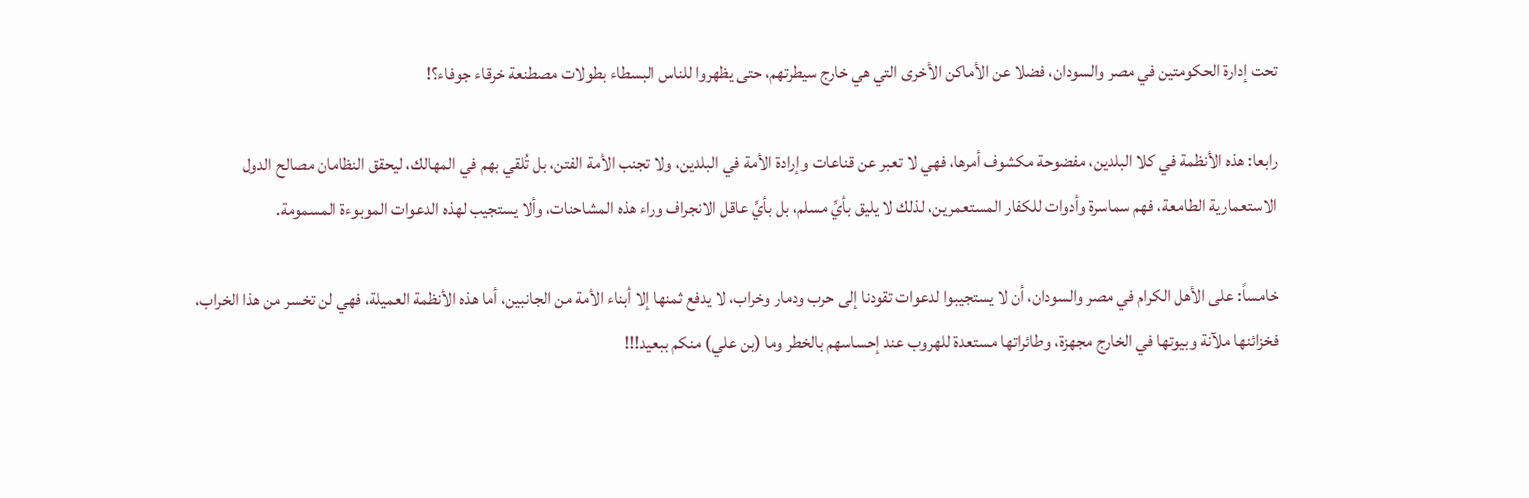تحت إدارة الحكومتين في مصر والسودان، فضلا عن الأماكن الأخرى التي هي خارج سيطرتهم، حتى يظهروا للناس البسطاء بطولات مصطنعة خرقاء جوفاء؟!

رابعا: هذه الأنظمة في كلا البلدين، مفضوحة مكشوف أمرها، فهي لا تعبر عن قناعات وإرادة الأمة في البلدين، ولا تجنب الأمة الفتن، بل تُلقي بهم في المهالك، ليحقق النظامان مصالح الدول الاستعمارية الطامعة، فهم سماسرة وأدوات للكفار المستعمرين، لذلك لا يليق بأيِّ مسلم، بل بأيِّ عاقل الانجراف وراء هذه المشاحنات، وألا يستجيب لهذه الدعوات الموبوءة المسمومة.

خامساً: على الأهل الكرام في مصر والسودان، أن لا يستجيبوا لدعوات تقودنا إلى حرب ودمار وخراب، لا يدفع ثمنها إلا أبناء الأمة من الجانبين، أما هذه الأنظمة العميلة، فهي لن تخسر من هذا الخراب، فخزائنها ملآنة وبيوتها في الخارج مجهزة، وطائراتها مستعدة للهروب عند إحساسهم بالخطر وما (بن علي) منكم ببعيد!!!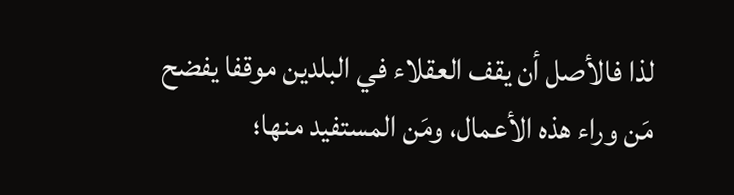لذا فالأصل أن يقف العقلاء في البلدين موقفا يفضح مَن وراء هذه الأعمال، ومَن المستفيد منها؛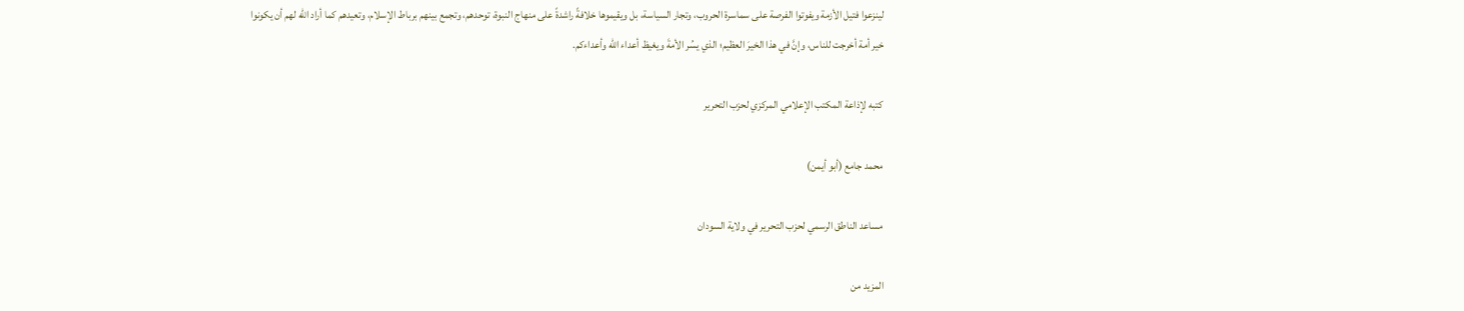لينزعوا فتيل الأزمة ويفوتوا الفرصة على سماسرة الحروب، وتجار السياسة، بل ويقيموها خلافةً راشدةً على منهاج النبوة، توحدهم، وتجمع بينهم برباط الإسلام، وتعيدهم كما أراد الله لهم أن يكونوا خير أمة أخرجت للناس، وإنَّ في هذا الخيرَ العظيم؛ الذي يسُر الأمةَ ويغيظ أعداء الله وأعداءكم.

كتبه لإذاعة المكتب الإعلامي المركزي لحزب التحرير

محمد جامع (أبو أيمن)

مساعد الناطق الرسمي لحزب التحرير في ولاية السودان

المزيد من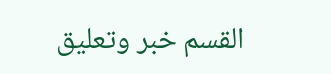القسم خبر وتعليق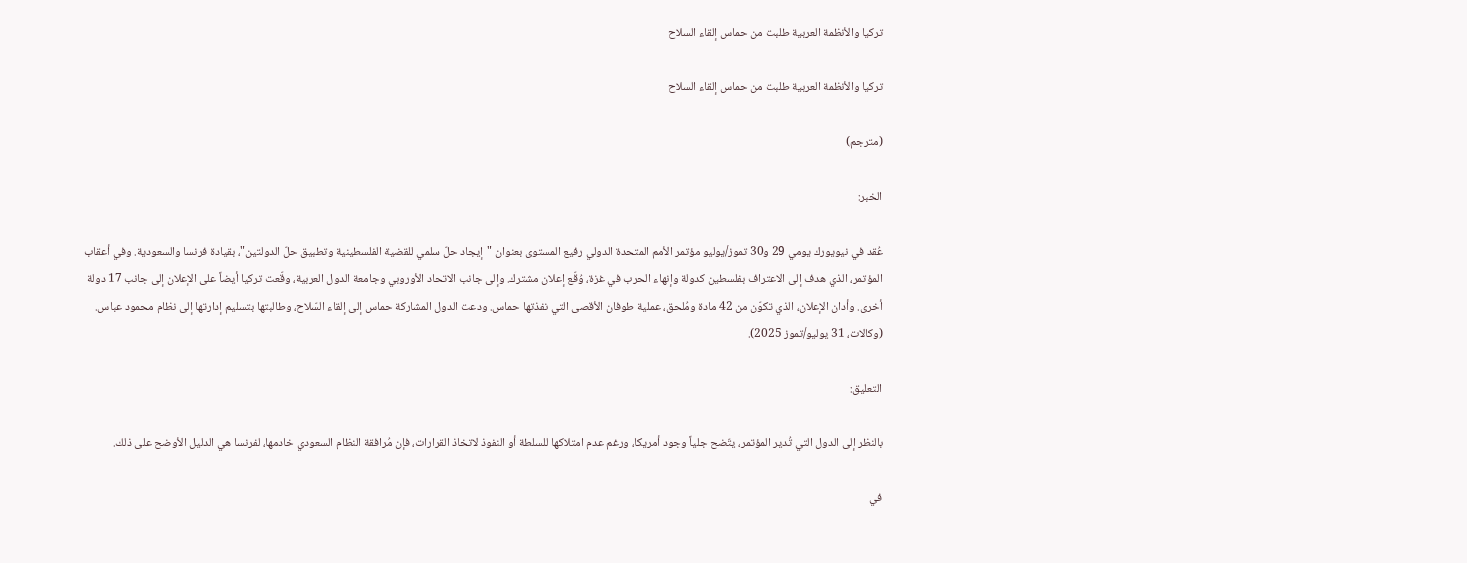تركيا والأنظمة العربية طلبت من حماس إلقاء السلاح

تركيا والأنظمة العربية طلبت من حماس إلقاء السلاح

(مترجم)

الخبر:

عُقد في نيويورك يومي 29 و30 تموز/يوليو مؤتمر الأمم المتحدة الدولي رفيع المستوى بعنوان "إيجاد حلّ سلمي للقضية الفلسطينية وتطبيق حلّ الدولتين"، بقيادة فرنسا والسعودية. وفي أعقاب المؤتمر، الذي هدف إلى الاعتراف بفلسطين كدولة وإنهاء الحرب في غزة، وُقّع إعلان مشترك. وإلى جانب الاتحاد الأوروبي وجامعة الدول العربية، وقّعت تركيا أيضاً على الإعلان إلى جانب 17 دولة أخرى. وأدان الإعلان، الذي تكوّن من 42 مادة ومُلحق، عملية طوفان الأقصى التي نفذتها حماس. ودعت الدول المشاركة حماس إلى إلقاء السّلاح، وطالبتها بتسليم إدارتها إلى نظام محمود عباس. (وكالات، 31 يوليو/تموز 2025).

التعليق:

بالنظر إلى الدول التي تُدير المؤتمر، يتّضح جلياً وجود أمريكا، ورغم عدم امتلاكها للسلطة أو النفوذ لاتخاذ القرارات، فإن مُرافقة النظام السعودي خادمها، لفرنسا هي الدليل الأوضح على ذلك.

في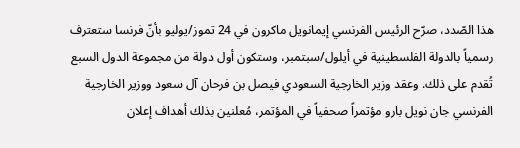هذا الصّدد، صرّح الرئيس الفرنسي إيمانويل ماكرون في 24 تموز/يوليو بأنّ فرنسا ستعترف رسمياً بالدولة الفلسطينية في أيلول/سبتمبر، وستكون أول دولة من مجموعة الدول السبع تُقدم على ذلك. وعقد وزير الخارجية السعودي فيصل بن فرحان آل سعود ووزير الخارجية الفرنسي جان نويل بارو مؤتمراً صحفياً في المؤتمر، مُعلنين بذلك أهداف إعلان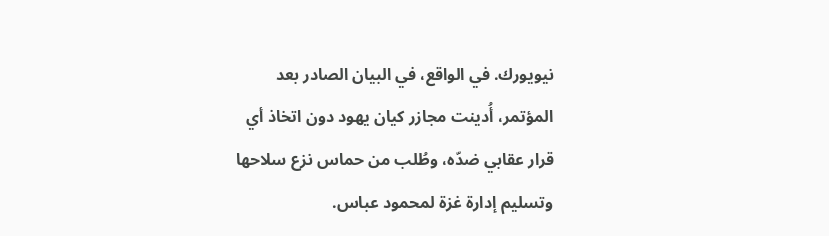نيويورك. في الواقع، في البيان الصادر بعد المؤتمر، أُدينت مجازر كيان يهود دون اتخاذ أي قرار عقابي ضدّه، وطُلب من حماس نزع سلاحها وتسليم إدارة غزة لمحمود عباس.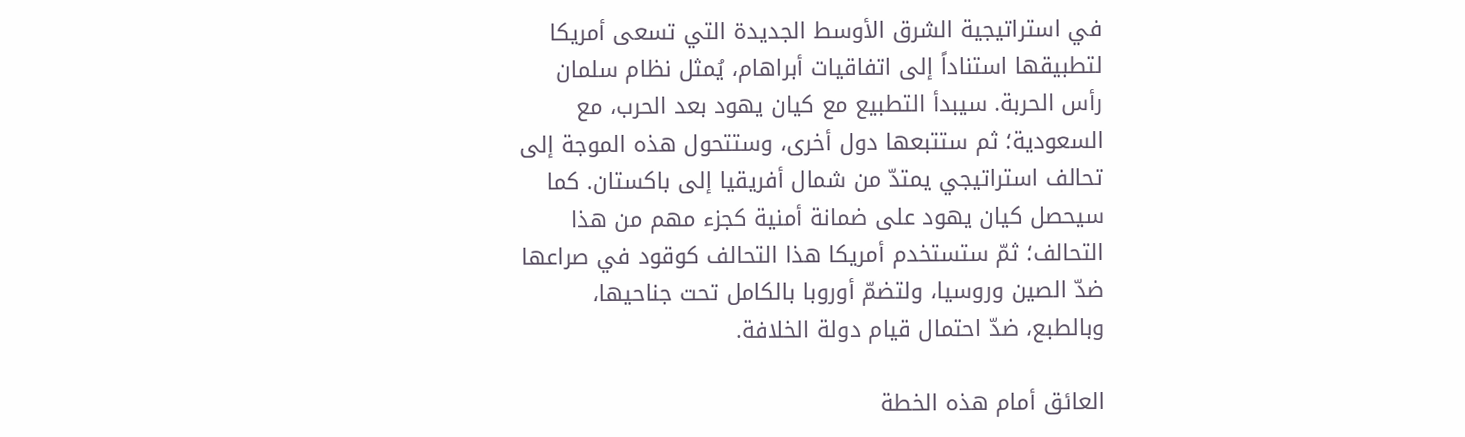في استراتيجية الشرق الأوسط الجديدة التي تسعى أمريكا لتطبيقها استناداً إلى اتفاقيات أبراهام، يُمثل نظام سلمان رأس الحربة. سيبدأ التطبيع مع كيان يهود بعد الحرب، مع السعودية؛ ثم ستتبعها دول أخرى، وستتحول هذه الموجة إلى تحالف استراتيجي يمتدّ من شمال أفريقيا إلى باكستان. كما سيحصل كيان يهود على ضمانة أمنية كجزء مهم من هذا التحالف؛ ثمّ ستستخدم أمريكا هذا التحالف كوقود في صراعها ضدّ الصين وروسيا، ولتضمّ أوروبا بالكامل تحت جناحيها، وبالطبع، ضدّ احتمال قيام دولة الخلافة.

العائق أمام هذه الخطة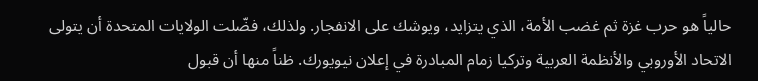حالياً هو حرب غزة ثم غضب الأمة، الذي يتزايد، ويوشك على الانفجار. ولذلك، فضّلت الولايات المتحدة أن يتولى الاتحاد الأوروبي والأنظمة العربية وتركيا زمام المبادرة في إعلان نيويورك. ظناً منها أن قبول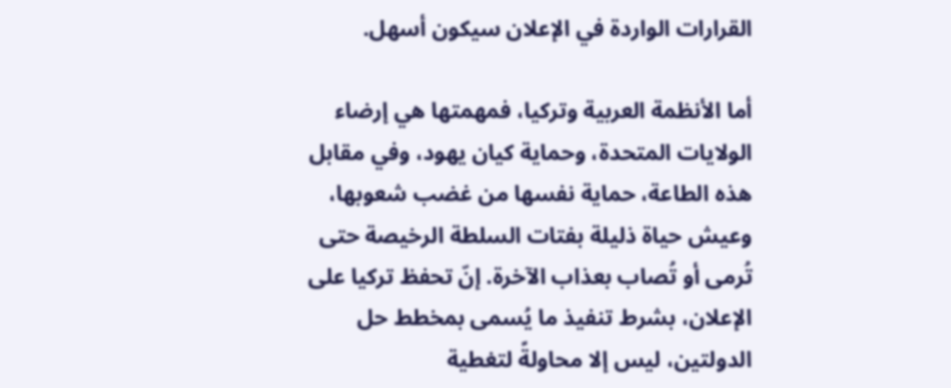القرارات الواردة في الإعلان سيكون أسهل.

أما الأنظمة العربية وتركيا، فمهمتها هي إرضاء الولايات المتحدة، وحماية كيان يهود، وفي مقابل هذه الطاعة، حماية نفسها من غضب شعوبها، وعيش حياة ذليلة بفتات السلطة الرخيصة حتى تُرمى أو تُصاب بعذاب الآخرة. إنّ تحفظ تركيا على الإعلان، بشرط تنفيذ ما يُسمى بمخطط حل الدولتين، ليس إلا محاولةً لتغطية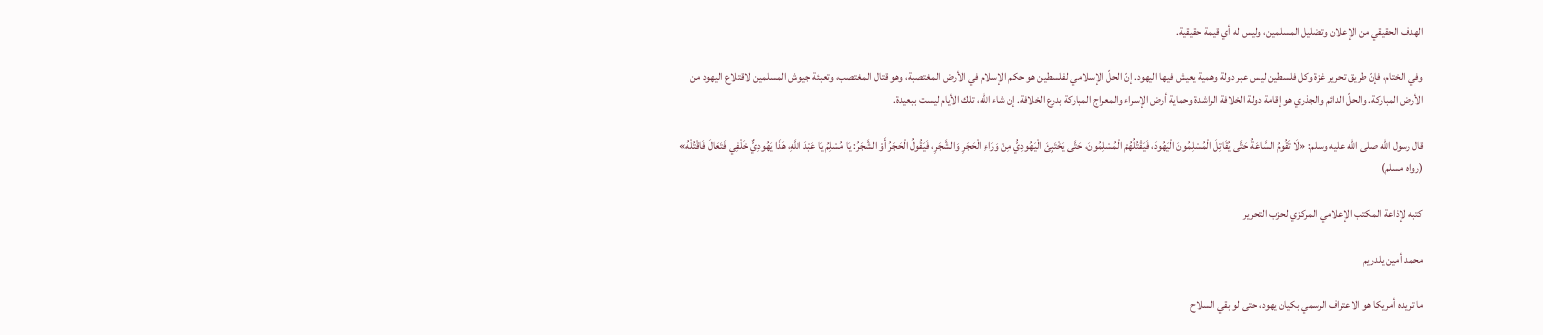الهدف الحقيقي من الإعلان وتضليل المسلمين، وليس له أي قيمة حقيقية.

وفي الختام، فإنّ طريق تحرير غزة وكل فلسطين ليس عبر دولة وهمية يعيش فيها اليهود. إنّ الحلّ الإسلامي لفلسطين هو حكم الإسلام في الأرض المغتصبة، وهو قتال المغتصب، وتعبئة جيوش المسلمين لاقتلاع اليهود من الأرض المباركة. والحلّ الدائم والجذري هو إقامة دولة الخلافة الراشدة وحماية أرض الإسراء والمعراج المباركة بدرع الخلافة. إن شاء الله، تلك الأيام ليست ببعيدة.

قال رسول الله صلى الله عليه وسلم: «لَا تَقُومُ السَّاعَةُ حَتَّى يُقَاتِلَ الْمُسْلِمُونَ الْيَهُودَ، فَيَقْتُلُهُمْ الْمُسْلِمُونَ، حَتَّى يَخْتَبِئَ الْيَهُودِيُّ مِنْ وَرَاءِ الْحَجَرِ وَالشَّجَرِ، فَيَقُولُ الْحَجَرُ أَوْ الشَّجَرُ: يَا مُسْلِمُ يَا عَبْدَ اللَّهِ، هَذَا يَهُودِيٌّ خَلْفِي فَتَعَالَ فَاقْتُلْهُ» (رواه مسلم)

كتبه لإذاعة المكتب الإعلامي المركزي لحزب التحرير

محمد أمين يلدريم

ما تريده أمريكا هو الاعتراف الرسمي بكيان يهود، حتى لو بقي السلاح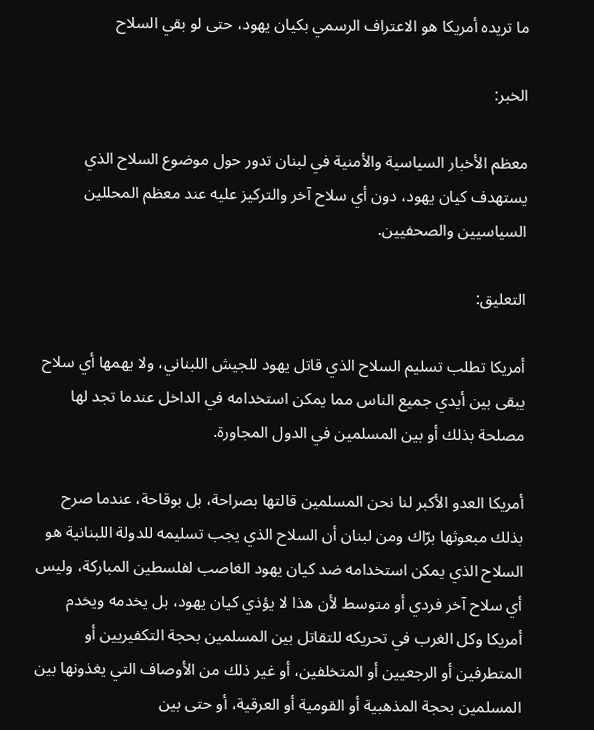ما تريده أمريكا هو الاعتراف الرسمي بكيان يهود، حتى لو بقي السلاح

الخبر:

معظم الأخبار السياسية والأمنية في لبنان تدور حول موضوع السلاح الذي يستهدف كيان يهود، دون أي سلاح آخر والتركيز عليه عند معظم المحللين السياسيين والصحفيين.

التعليق:

أمريكا تطلب تسليم السلاح الذي قاتل يهود للجيش اللبناني، ولا يهمها أي سلاح يبقى بين أيدي جميع الناس مما يمكن استخدامه في الداخل عندما تجد لها مصلحة بذلك أو بين المسلمين في الدول المجاورة.

أمريكا العدو الأكبر لنا نحن المسلمين قالتها بصراحة، بل بوقاحة، عندما صرح بذلك مبعوثها برّاك ومن لبنان أن السلاح الذي يجب تسليمه للدولة اللبنانية هو السلاح الذي يمكن استخدامه ضد كيان يهود الغاصب لفلسطين المباركة، وليس أي سلاح آخر فردي أو متوسط لأن هذا لا يؤذي كيان يهود، بل يخدمه ويخدم أمريكا وكل الغرب في تحريكه للتقاتل بين المسلمين بحجة التكفيريين أو المتطرفين أو الرجعيين أو المتخلفين، أو غير ذلك من الأوصاف التي يغذونها بين المسلمين بحجة المذهبية أو القومية أو العرقية، أو حتى بين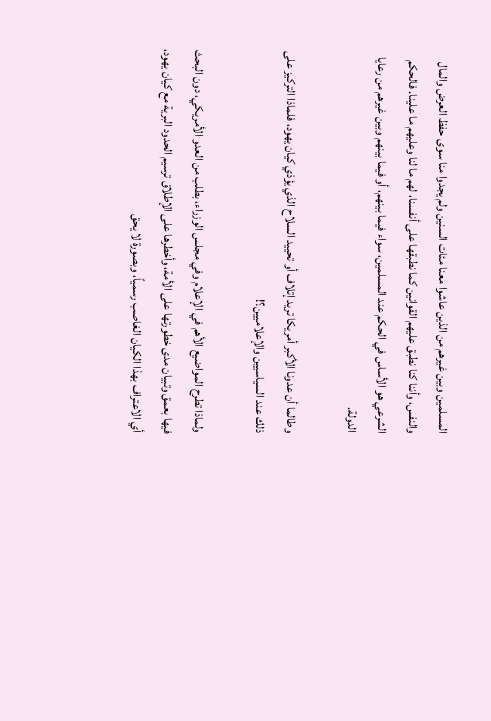المسلمين وبين غيرهم من الذين عاشوا معنا مئات السنين ولم يجدوا منا سوى حفظ العرض والمال والنفس، وأننا كنا نطبق عليهم القوانين كما نطبقها على أنفسنا، لهم ما لنا وعليهم ما علينا. فالحكم الشرعي هو الأساس في الحكم عند المسلمين، سواء فيما بينهم، أو فيما بينهم وبين غيرهم من رعايا الدولة.

وطالما أن عدونا الأكبر أمريكا تريد إتلاف أو تحييد السلاح الذي يؤذي كيان يهود، فلماذا التركيز على ذلك عند السياسيين والإعلاميين؟!

ولماذا تطرح المواضيع الأهم في الإعلام وفي مجلس الوزراء، بطلب من العدو الأمريكي، دون البحث فيها بعمق وتبيان مدى خطورتها على الأمة، وأخطرها على الإطلاق ترسيم الحدود البرية مع كيان يهود، أي الاعتراف بهذا الكيان الغاصب رسمياً، وبصورة لا يحق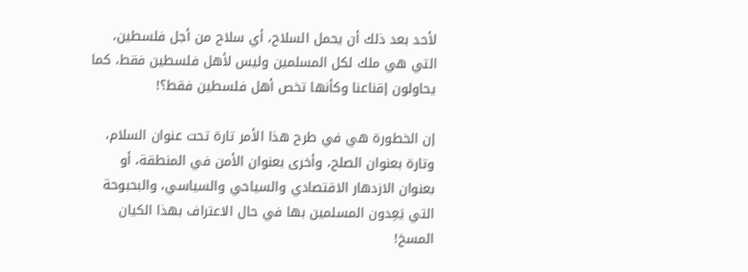لأحد بعد ذلك أن يحمل السلاح، أي سلاح من أجل فلسطين، التي هي ملك لكل المسلمين وليس لأهل فلسطين فقط، كما يحاولون إقناعنا وكأنها تخص أهل فلسطين فقط؟!

إن الخطورة هي في طرح هذا الأمر تارة تحت عنوان السلام، وتارة بعنوان الصلح، وأخرى بعنوان الأمن في المنطقة، أو بعنوان الازدهار الاقتصادي والسياحي والسياسي، والبحبوحة التي يَعِدون المسلمين بها في حال الاعتراف بهذا الكيان المسخ!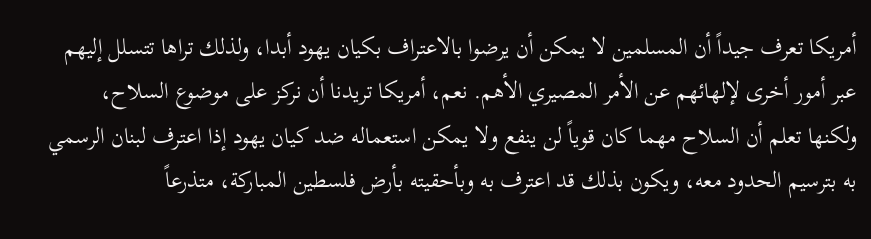أمريكا تعرف جيداً أن المسلمين لا يمكن أن يرضوا بالاعتراف بكيان يهود أبدا، ولذلك تراها تتسلل إليهم عبر أمور أخرى لإلهائهم عن الأمر المصيري الأهم. نعم، أمريكا تريدنا أن نركز على موضوع السلاح، ولكنها تعلم أن السلاح مهما كان قوياً لن ينفع ولا يمكن استعماله ضد كيان يهود إذا اعترف لبنان الرسمي به بترسيم الحدود معه، ويكون بذلك قد اعترف به وبأحقيته بأرض فلسطين المباركة، متذرعاً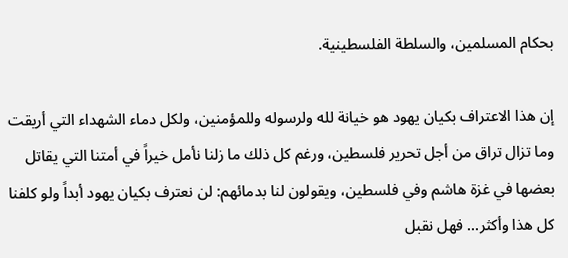بحكام المسلمين، والسلطة الفلسطينية.

إن هذا الاعتراف بكيان يهود هو خيانة لله ولرسوله وللمؤمنين، ولكل دماء الشهداء التي أريقت وما تزال تراق من أجل تحرير فلسطين، ورغم كل ذلك ما زلنا نأمل خيراً في أمتنا التي يقاتل بعضها في غزة هاشم وفي فلسطين، ويقولون لنا بدمائهم: لن نعترف بكيان يهود أبداً ولو كلفنا كل هذا وأكثر... فهل نقبل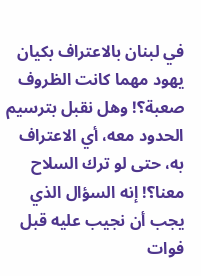في لبنان بالاعتراف بكيان يهود مهما كانت الظروف صعبة؟! وهل نقبل بترسيم الحدود معه، أي الاعتراف به، حتى لو ترك السلاح معنا؟! إنه السؤال الذي يجب أن نجيب عليه قبل فوات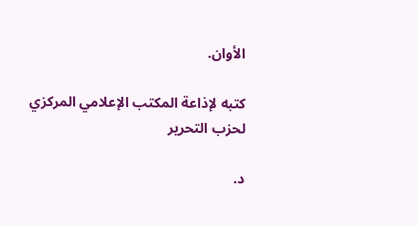الأوان.

كتبه لإذاعة المكتب الإعلامي المركزي لحزب التحرير

د.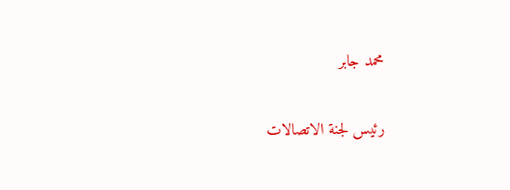محمد جابر

رئيس لجنة الاتصالات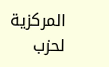المركزية لحزب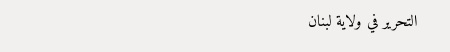التحرير في ولاية لبنان